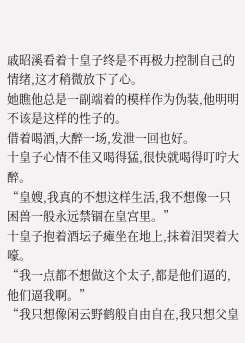戚昭溪看着十皇子终是不再极力控制自己的情绪,这才稍微放下了心。
她瞧他总是一副端着的模样作为伪装,他明明不该是这样的性子的。
借着喝酒,大醉一场,发泄一回也好。
十皇子心情不佳又喝得猛,很快就喝得叮咛大醉。
“皇嫂,我真的不想这样生活,我不想像一只困兽一般永远禁锢在皇宫里。”
十皇子抱着酒坛子瘫坐在地上,抹着泪哭着大嚎。
“我一点都不想做这个太子,都是他们逼的,他们逼我啊。”
“我只想像闲云野鹤般自由自在,我只想父皇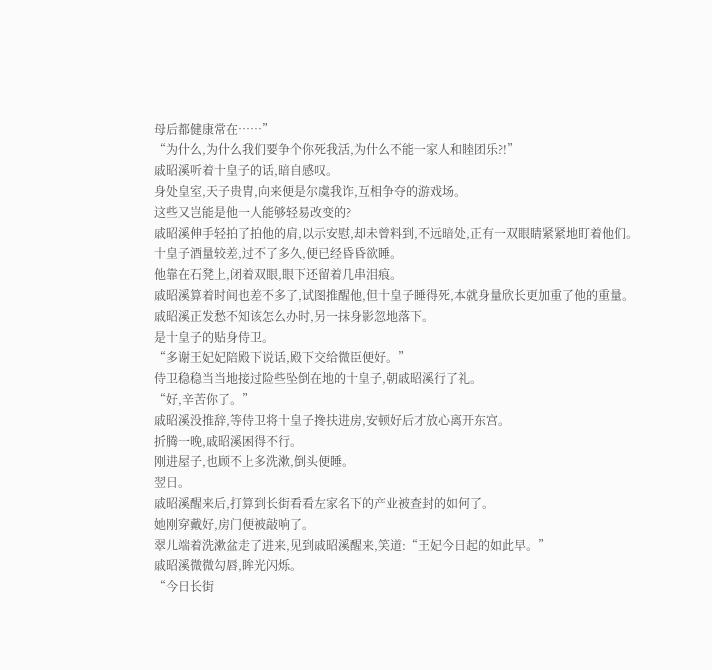母后都健康常在……”
“为什么,为什么我们要争个你死我活,为什么不能一家人和睦团乐?!”
戚昭溪听着十皇子的话,暗自感叹。
身处皇室,天子贵胄,向来便是尔虞我诈,互相争夺的游戏场。
这些又岂能是他一人能够轻易改变的?
戚昭溪伸手轻拍了拍他的肩,以示安慰,却未曾料到,不远暗处,正有一双眼睛紧紧地盯着他们。
十皇子酒量较差,过不了多久,便已经昏昏欲睡。
他靠在石凳上,闭着双眼,眼下还留着几串泪痕。
戚昭溪算着时间也差不多了,试图推醒他,但十皇子睡得死,本就身量欣长更加重了他的重量。
戚昭溪正发愁不知该怎么办时,另一抹身影忽地落下。
是十皇子的贴身侍卫。
“多谢王妃妃陪殿下说话,殿下交给微臣便好。”
侍卫稳稳当当地接过险些坠倒在地的十皇子,朝戚昭溪行了礼。
“好,辛苦你了。”
戚昭溪没推辞,等侍卫将十皇子搀扶进房,安顿好后才放心离开东宫。
折腾一晚,戚昭溪困得不行。
刚进屋子,也顾不上多洗漱,倒头便睡。
翌日。
戚昭溪醒来后,打算到长街看看左家名下的产业被查封的如何了。
她刚穿戴好,房门便被敲响了。
翠儿端着洗漱盆走了进来,见到戚昭溪醒来,笑道:“王妃今日起的如此早。”
戚昭溪微微勾唇,眸光闪烁。
“今日长街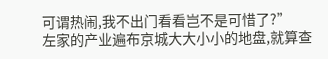可谓热闹,我不出门看看岂不是可惜了?”
左家的产业遍布京城大大小小的地盘,就算查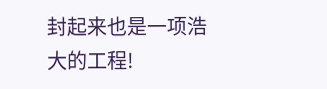封起来也是一项浩大的工程!